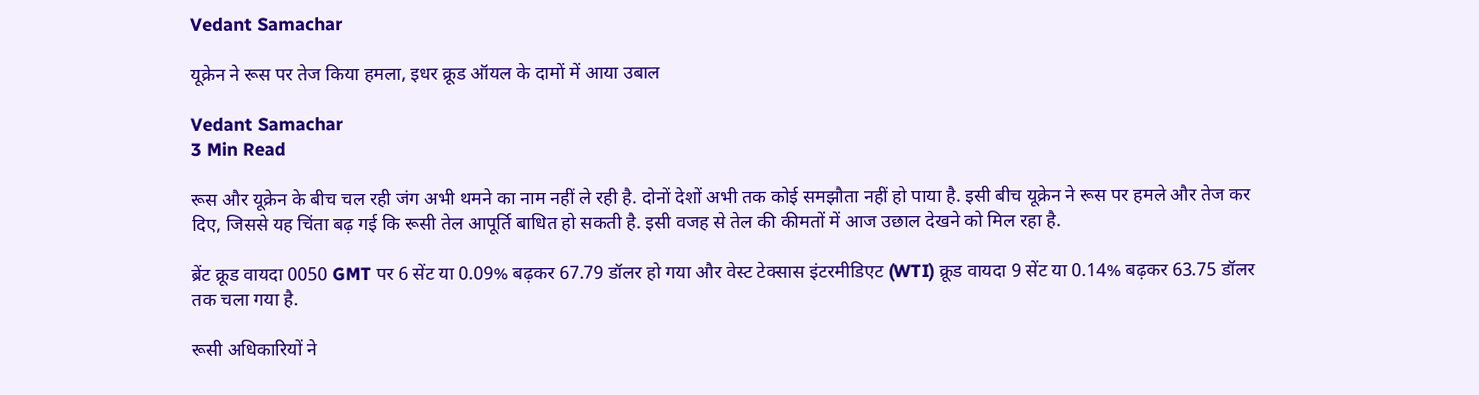Vedant Samachar

यूक्रेन ने रूस पर तेज किया हमला, इधर क्रूड ऑयल के दामों में आया उबाल

Vedant Samachar
3 Min Read

रूस और यूक्रेन के बीच चल रही जंग अभी थमने का नाम नहीं ले रही है. दोनों देशों अभी तक कोई समझौता नहीं हो पाया है. इसी बीच यूक्रेन ने रूस पर हमले और तेज कर दिए, जिससे यह चिंता बढ़ गई कि रूसी तेल आपूर्ति बाधित हो सकती है. इसी वजह से तेल की कीमतों में आज उछाल देखने को मिल रहा है.

ब्रेंट क्रूड वायदा 0050 GMT पर 6 सेंट या 0.09% बढ़कर 67.79 डॉलर हो गया और वेस्ट टेक्सास इंटरमीडिएट (WTI) क्रूड वायदा 9 सेंट या 0.14% बढ़कर 63.75 डॉलर तक चला गया है.

रूसी अधिकारियों ने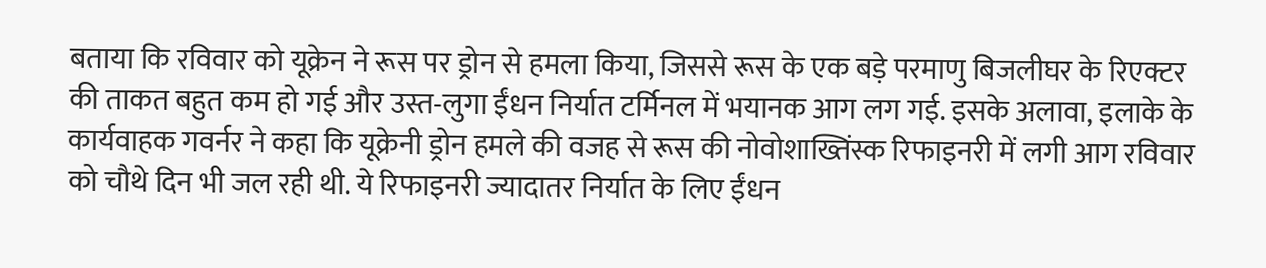बताया कि रविवार को यूक्रेन ने रूस पर ड्रोन से हमला किया, जिससे रूस के एक बड़े परमाणु बिजलीघर के रिएक्टर की ताकत बहुत कम हो गई और उस्त-लुगा ईंधन निर्यात टर्मिनल में भयानक आग लग गई. इसके अलावा, इलाके के कार्यवाहक गवर्नर ने कहा कि यूक्रेनी ड्रोन हमले की वजह से रूस की नोवोशाख्तिंस्क रिफाइनरी में लगी आग रविवार को चौथे दिन भी जल रही थी. ये रिफाइनरी ज्यादातर निर्यात के लिए ईंधन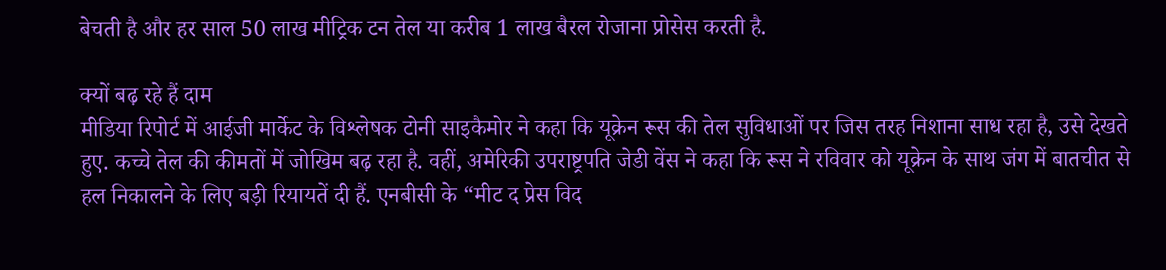बेचती है और हर साल 50 लाख मीट्रिक टन तेल या करीब 1 लाख बैरल रोजाना प्रोसेस करती है.

क्यों बढ़ रहे हैं दाम
मीडिया रिपोर्ट में आईजी मार्केट के विश्लेषक टोनी साइकैमोर ने कहा कि यूक्रेन रूस की तेल सुविधाओं पर जिस तरह निशाना साध रहा है, उसे देखते हुए. कच्चे तेल की कीमतों में जोखिम बढ़ रहा है. वहीं, अमेरिकी उपराष्ट्रपति जेडी वेंस ने कहा कि रूस ने रविवार को यूक्रेन के साथ जंग में बातचीत से हल निकालने के लिए बड़ी रियायतें दी हैं. एनबीसी के “मीट द प्रेस विद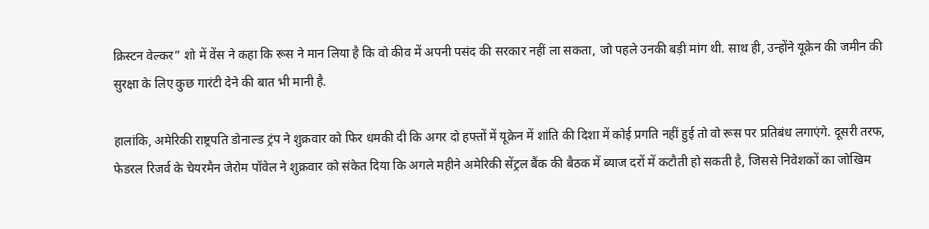क्रिस्टन वेल्कर” शो में वेंस ने कहा कि रूस ने मान लिया है कि वो कीव में अपनी पसंद की सरकार नहीं ला सकता, जो पहले उनकी बड़ी मांग थी. साथ ही, उन्होंने यूक्रेन की जमीन की सुरक्षा के लिए कुछ गारंटी देने की बात भी मानी है.

हालांकि, अमेरिकी राष्ट्रपति डोनाल्ड ट्रंप ने शुक्रवार को फिर धमकी दी कि अगर दो हफ्तों में यूक्रेन में शांति की दिशा में कोई प्रगति नहीं हुई तो वो रूस पर प्रतिबंध लगाएंगे. दूसरी तरफ, फेडरल रिजर्व के चेयरमैन जेरोम पॉवेल ने शुक्रवार को संकेत दिया कि अगले महीने अमेरिकी सेंट्रल बैंक की बैठक में ब्याज दरों में कटौती हो सकती है, जिससे निवेशकों का जोखिम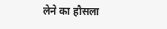लेने का हौसला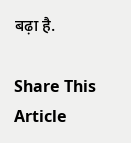बढ़ा है.

Share This Article